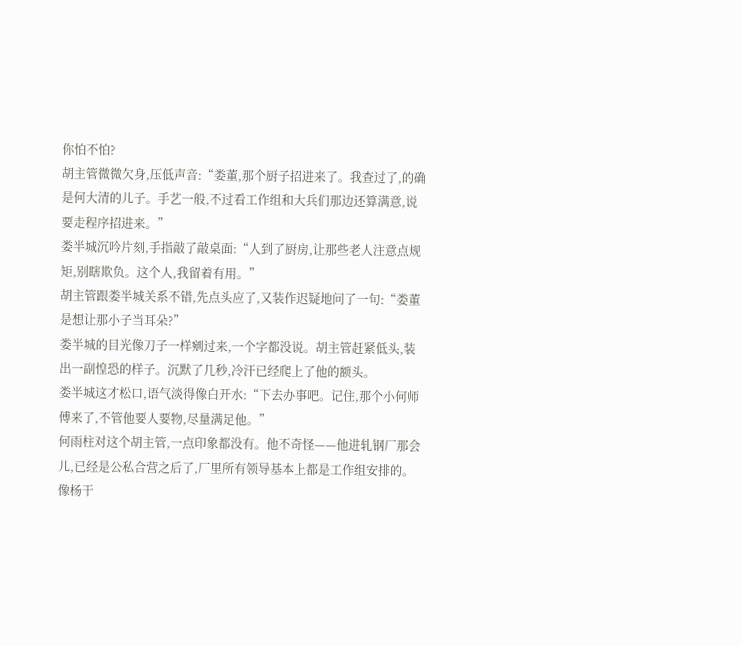你怕不怕?
胡主管微微欠身,压低声音:“娄董,那个厨子招进来了。我查过了,的确是何大清的儿子。手艺一般,不过看工作组和大兵们那边还算满意,说要走程序招进来。”
娄半城沉吟片刻,手指敲了敲桌面:“人到了厨房,让那些老人注意点规矩,别瞎欺负。这个人,我留着有用。”
胡主管跟娄半城关系不错,先点头应了,又装作迟疑地问了一句:“娄董是想让那小子当耳朵?”
娄半城的目光像刀子一样剜过来,一个字都没说。胡主管赶紧低头,装出一副惶恐的样子。沉默了几秒,冷汗已经爬上了他的额头。
娄半城这才松口,语气淡得像白开水:“下去办事吧。记住,那个小何师傅来了,不管他要人要物,尽量满足他。”
何雨柱对这个胡主管,一点印象都没有。他不奇怪——他进轧钢厂那会儿,已经是公私合营之后了,厂里所有领导基本上都是工作组安排的。像杨干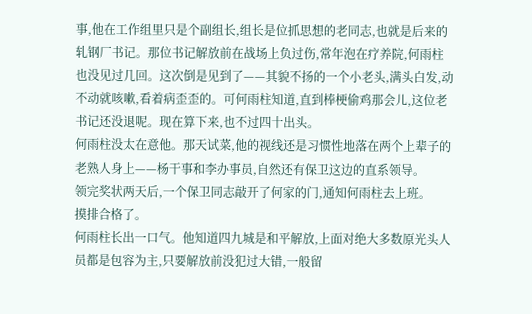事,他在工作组里只是个副组长,组长是位抓思想的老同志,也就是后来的轧钢厂书记。那位书记解放前在战场上负过伤,常年泡在疗养院,何雨柱也没见过几回。这次倒是见到了——其貌不扬的一个小老头,满头白发,动不动就咳嗽,看着病歪歪的。可何雨柱知道,直到棒梗偷鸡那会儿,这位老书记还没退呢。现在算下来,也不过四十出头。
何雨柱没太在意他。那天试菜,他的视线还是习惯性地落在两个上辈子的老熟人身上——杨干事和李办事员,自然还有保卫这边的直系领导。
领完奖状两天后,一个保卫同志敲开了何家的门,通知何雨柱去上班。
摸排合格了。
何雨柱长出一口气。他知道四九城是和平解放,上面对绝大多数原光头人员都是包容为主,只要解放前没犯过大错,一般留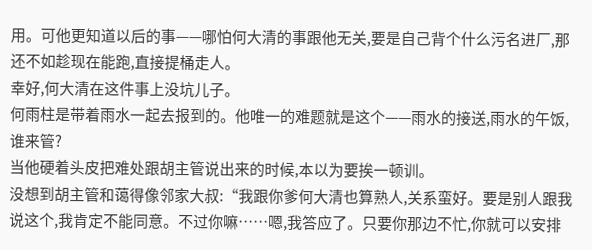用。可他更知道以后的事——哪怕何大清的事跟他无关,要是自己背个什么污名进厂,那还不如趁现在能跑,直接提桶走人。
幸好,何大清在这件事上没坑儿子。
何雨柱是带着雨水一起去报到的。他唯一的难题就是这个——雨水的接送,雨水的午饭,谁来管?
当他硬着头皮把难处跟胡主管说出来的时候,本以为要挨一顿训。
没想到胡主管和蔼得像邻家大叔:“我跟你爹何大清也算熟人,关系蛮好。要是别人跟我说这个,我肯定不能同意。不过你嘛……嗯,我答应了。只要你那边不忙,你就可以安排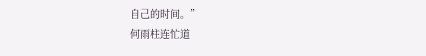自己的时间。”
何雨柱连忙道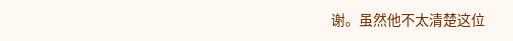谢。虽然他不太清楚这位